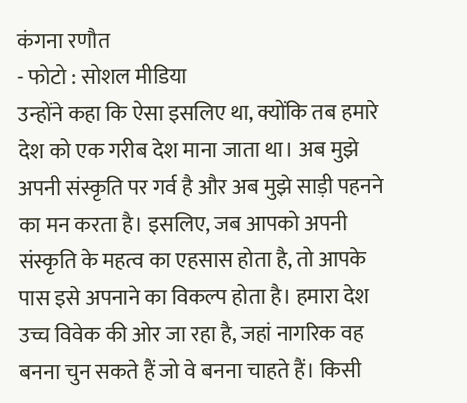कंगना रणौत
- फोटो : सोशल मीडिया
उन्होंने कहा कि ऐसा इसलिए था, क्योंकि तब हमारे देश को एक गरीब देश माना जाता था। अब मुझे अपनी संस्कृति पर गर्व है और अब मुझे साड़ी पहनने का मन करता है। इसलिए, जब आपको अपनी संस्कृति के महत्व का एहसास होता है, तो आपके पास इसे अपनाने का विकल्प होता है। हमारा देश उच्च विवेक की ओर जा रहा है, जहां नागरिक वह बनना चुन सकते हैं जो वे बनना चाहते हैं। किसी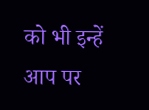को भी इन्हें आप पर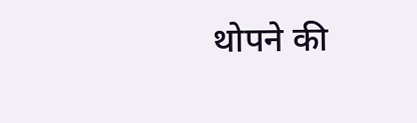थोपने की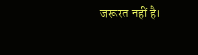जरूरत नहीं है।